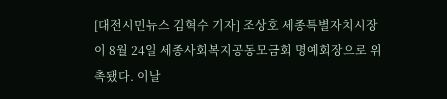[대전시민뉴스 김혁수 기자] 조상호 세종특별자치시장이 8월 24일 세종사회복지공동모금회 명예회장으로 위촉됐다. 이날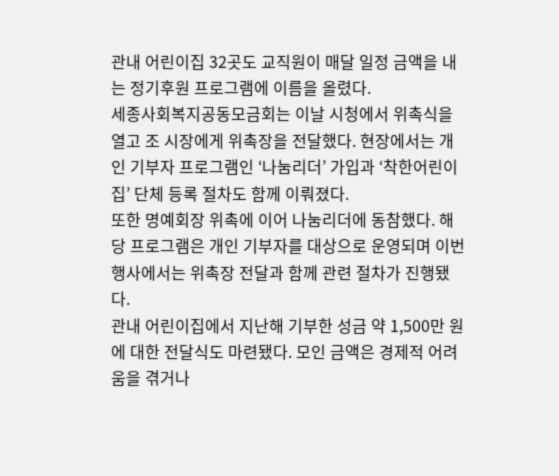관내 어린이집 32곳도 교직원이 매달 일정 금액을 내는 정기후원 프로그램에 이름을 올렸다.
세종사회복지공동모금회는 이날 시청에서 위촉식을 열고 조 시장에게 위촉장을 전달했다. 현장에서는 개인 기부자 프로그램인 ‘나눔리더’ 가입과 ‘착한어린이집’ 단체 등록 절차도 함께 이뤄졌다.
또한 명예회장 위촉에 이어 나눔리더에 동참했다. 해당 프로그램은 개인 기부자를 대상으로 운영되며 이번 행사에서는 위촉장 전달과 함께 관련 절차가 진행됐다.
관내 어린이집에서 지난해 기부한 성금 약 1,500만 원에 대한 전달식도 마련됐다. 모인 금액은 경제적 어려움을 겪거나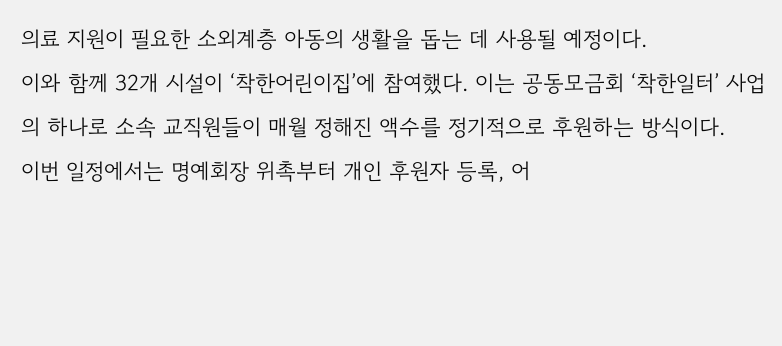의료 지원이 필요한 소외계층 아동의 생활을 돕는 데 사용될 예정이다.
이와 함께 32개 시설이 ‘착한어린이집’에 참여했다. 이는 공동모금회 ‘착한일터’ 사업의 하나로 소속 교직원들이 매월 정해진 액수를 정기적으로 후원하는 방식이다.
이번 일정에서는 명예회장 위촉부터 개인 후원자 등록, 어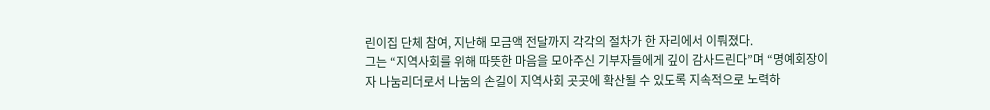린이집 단체 참여, 지난해 모금액 전달까지 각각의 절차가 한 자리에서 이뤄졌다.
그는 “지역사회를 위해 따뜻한 마음을 모아주신 기부자들에게 깊이 감사드린다”며 “명예회장이자 나눔리더로서 나눔의 손길이 지역사회 곳곳에 확산될 수 있도록 지속적으로 노력하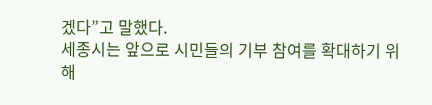겠다”고 말했다.
세종시는 앞으로 시민들의 기부 참여를 확대하기 위해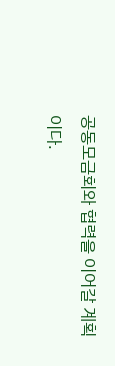공동모금회와 협력을 이어갈 계획이다.